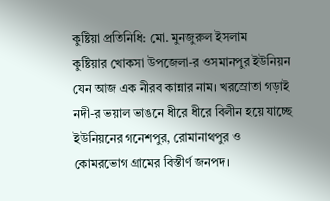কুষ্টিয়া প্রতিনিধি: মো. মুনজুরুল ইসলাম
কুষ্টিয়ার খোকসা উপজেলা-র ওসমানপুর ইউনিয়ন যেন আজ এক নীরব কান্নার নাম। খরস্রোতা গড়াই নদী-র ভয়াল ভাঙনে ধীরে ধীরে বিলীন হয়ে যাচ্ছে ইউনিয়নের গনেশপুর, রোমানাথপুর ও কোমরভোগ গ্রামের বিস্তীর্ণ জনপদ।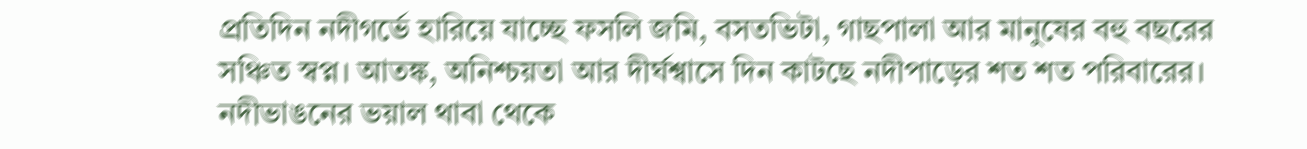প্রতিদিন নদীগর্ভে হারিয়ে যাচ্ছে ফসলি জমি, বসতভিটা, গাছপালা আর মানুষের বহু বছরের সঞ্চিত স্বপ্ন। আতঙ্ক, অনিশ্চয়তা আর দীর্ঘশ্বাসে দিন কাটছে নদীপাড়ের শত শত পরিবারের।
নদীভাঙনের ভয়াল থাবা থেকে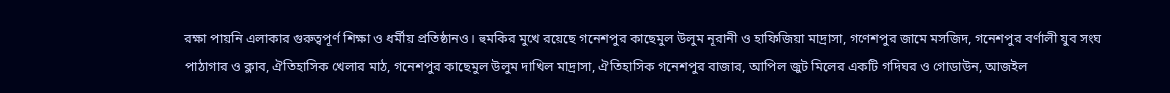রক্ষা পায়নি এলাকার গুরুত্বপূর্ণ শিক্ষা ও ধর্মীয় প্রতিষ্ঠানও। হুমকির মুখে রয়েছে গনেশপুর কাছেমুল উলুম নূরানী ও হাফিজিয়া মাদ্রাসা, গণেশপুর জামে মসজিদ, গনেশপুর বর্ণালী যুব সংঘ পাঠাগার ও ক্লাব, ঐতিহাসিক খেলার মাঠ, গনেশপুর কাছেমুল উলুম দাখিল মাদ্রাসা, ঐতিহাসিক গনেশপুর বাজার, আপিল জুট মিলের একটি গদিঘর ও গোডাউন, আজইল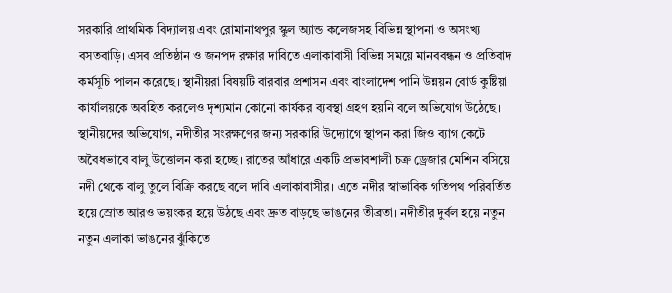সরকারি প্রাথমিক বিদ্যালয় এবং রোমানাথপুর স্কুল অ্যান্ড কলেজসহ বিভিন্ন স্থাপনা ও অসংখ্য বসতবাড়ি। এসব প্রতিষ্ঠান ও জনপদ রক্ষার দাবিতে এলাকাবাসী বিভিন্ন সময়ে মানববন্ধন ও প্রতিবাদ কর্মসূচি পালন করেছে। স্থানীয়রা বিষয়টি বারবার প্রশাসন এবং বাংলাদেশ পানি উন্নয়ন বোর্ড কুষ্টিয়া কার্যালয়কে অবহিত করলেও দৃশ্যমান কোনো কার্যকর ব্যবস্থা গ্রহণ হয়নি বলে অভিযোগ উঠেছে।
স্থানীয়দের অভিযোগ, নদীতীর সংরক্ষণের জন্য সরকারি উদ্যোগে স্থাপন করা জিও ব্যাগ কেটে অবৈধভাবে বালু উত্তোলন করা হচ্ছে। রাতের আঁধারে একটি প্রভাবশালী চক্র ড্রেজার মেশিন বসিয়ে নদী থেকে বালু তুলে বিক্রি করছে বলে দাবি এলাকাবাসীর। এতে নদীর স্বাভাবিক গতিপথ পরিবর্তিত হয়ে স্রোত আরও ভয়ংকর হয়ে উঠছে এবং দ্রুত বাড়ছে ভাঙনের তীব্রতা। নদীতীর দুর্বল হয়ে নতুন নতুন এলাকা ভাঙনের ঝুঁকিতে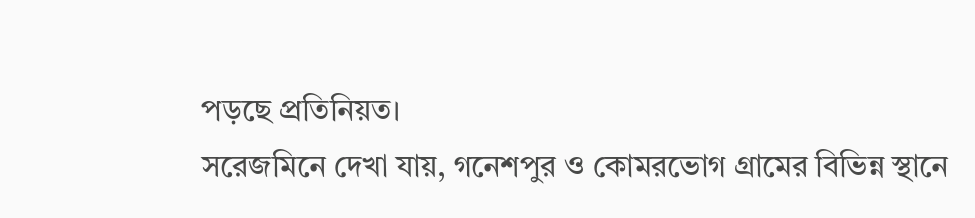পড়ছে প্রতিনিয়ত।
সরেজমিনে দেখা যায়, গনেশপুর ও কোমরভোগ গ্রামের বিভিন্ন স্থানে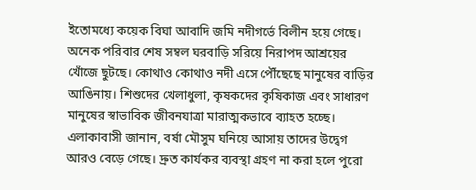ইতোমধ্যে কয়েক বিঘা আবাদি জমি নদীগর্ভে বিলীন হয়ে গেছে। অনেক পরিবার শেষ সম্বল ঘরবাড়ি সরিয়ে নিরাপদ আশ্রয়ের খোঁজে ছুটছে। কোথাও কোথাও নদী এসে পৌঁছেছে মানুষের বাড়ির আঙিনায়। শিশুদের খেলাধুলা, কৃষকদের কৃষিকাজ এবং সাধারণ মানুষের স্বাভাবিক জীবনযাত্রা মারাত্মকভাবে ব্যাহত হচ্ছে।
এলাকাবাসী জানান, বর্ষা মৌসুম ঘনিয়ে আসায় তাদের উদ্বেগ আরও বেড়ে গেছে। দ্রুত কার্যকর ব্যবস্থা গ্রহণ না করা হলে পুরো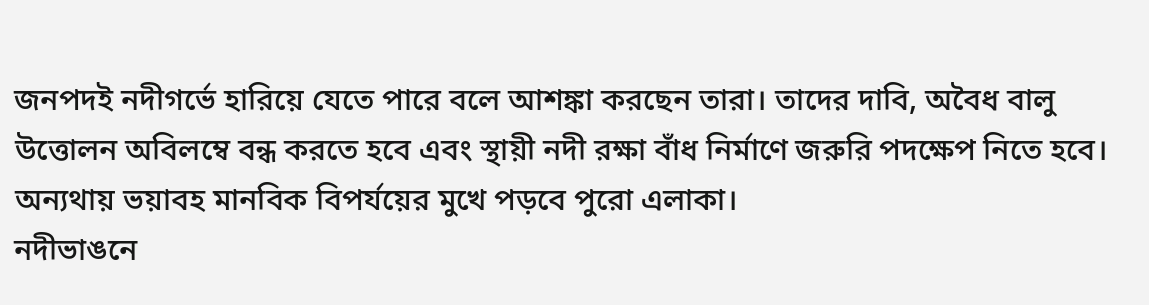জনপদই নদীগর্ভে হারিয়ে যেতে পারে বলে আশঙ্কা করছেন তারা। তাদের দাবি, অবৈধ বালু উত্তোলন অবিলম্বে বন্ধ করতে হবে এবং স্থায়ী নদী রক্ষা বাঁধ নির্মাণে জরুরি পদক্ষেপ নিতে হবে। অন্যথায় ভয়াবহ মানবিক বিপর্যয়ের মুখে পড়বে পুরো এলাকা।
নদীভাঙনে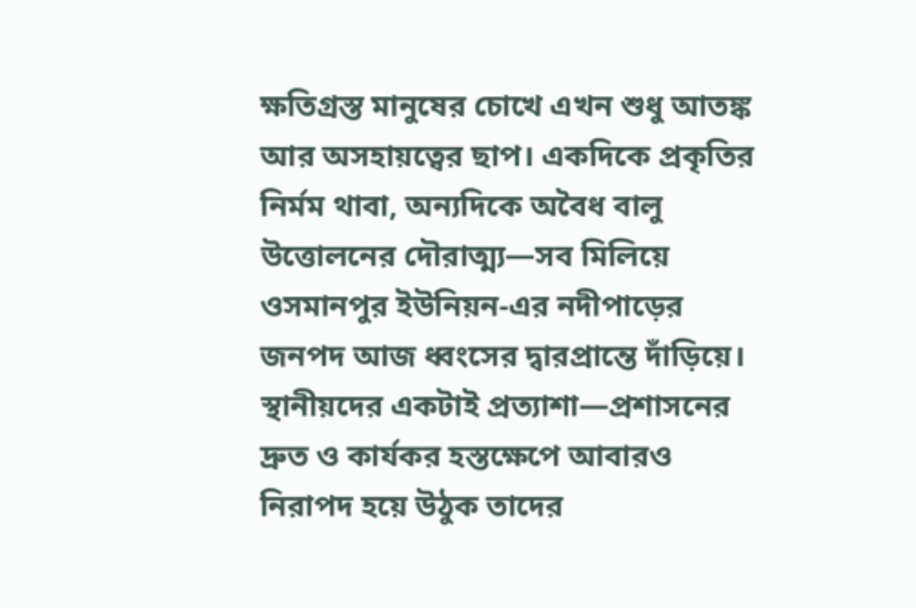ক্ষতিগ্রস্ত মানুষের চোখে এখন শুধু আতঙ্ক আর অসহায়ত্বের ছাপ। একদিকে প্রকৃতির নির্মম থাবা, অন্যদিকে অবৈধ বালু উত্তোলনের দৌরাত্ম্য—সব মিলিয়ে ওসমানপুর ইউনিয়ন-এর নদীপাড়ের জনপদ আজ ধ্বংসের দ্বারপ্রান্তে দাঁড়িয়ে। স্থানীয়দের একটাই প্রত্যাশা—প্রশাসনের দ্রুত ও কার্যকর হস্তক্ষেপে আবারও নিরাপদ হয়ে উঠুক তাদের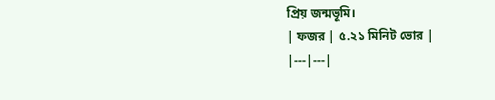প্রিয় জন্মভূমি।
| ফজর | ৫.২১ মিনিট ভোর |
|---|---|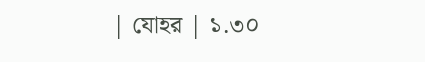| যোহর | ১.৩০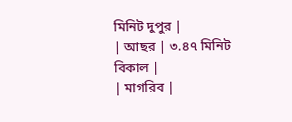মিনিট দুপুর |
| আছর | ৩.৪৭ মিনিট বিকাল |
| মাগরিব |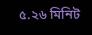৫.২৬ মিনিট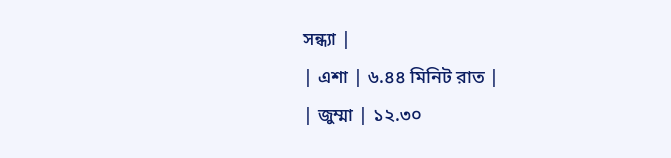সন্ধ্যা |
| এশা | ৬.৪৪ মিনিট রাত |
| জুম্মা | ১২.৩০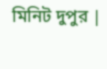মিনিট দুপুর |